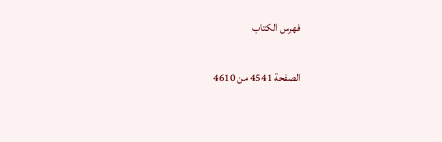فهرس الكتاب

الصفحة 4541 من 4610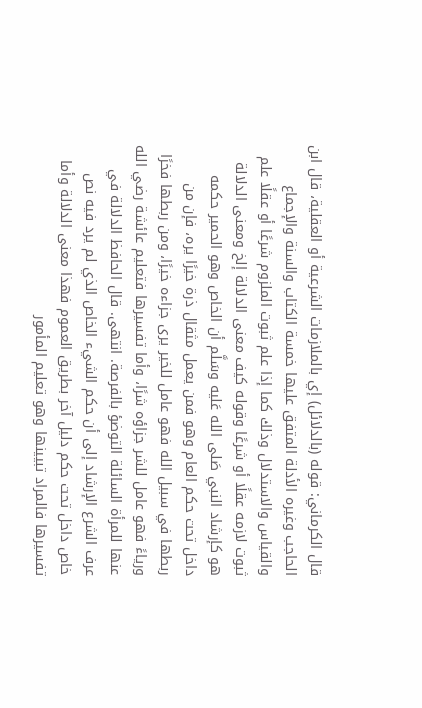قال الكرماني: قوله (بالدلائل) إي بالملازمات الشرعية أو العقلية، قال ابن الحاجب وغيره الأدلة المتفق عليها خمسة الكتاب والسنة والإجماع والقياس والاستدلال وذلك كما إذا علم ثبوت الملزوم شرعًا أو عقلًا علم ثبوت لازمه عقلًا أو شرعًا وقوله كيف معنى الدلالة إلخ ومعنى الدلالة هو كإرشاد النبي صَلى الله عَليه وسَلَّم أن الخاص وهو الحمير حكمه داخل تحت حكم العام وهو فمن يعمل مثقال ذرة خيرًا يره، فإن من ربطها في سبيل الله فهو عامل للخير يرى جزاءه خيرًا، ومن ربطها فخرًا ورياءً فهو عامل للشر جزاؤه شرًا، وأما تفسيرها فتعليم عائشة رضي الله عنها للمرأة السائلة التوضؤ بالفرصة. انتهى. قال الحافظ الدلالة في عرف الشرع الإرشاد إلى أن حكم الشيء الخاص الذي لم يرد فيه نص خاص داخل تحت حكم دليل آخر بطريق العموم فهذا معنى الدلالة وأما تفسيرها فالمراد تبيينها وهو تعليم المأمور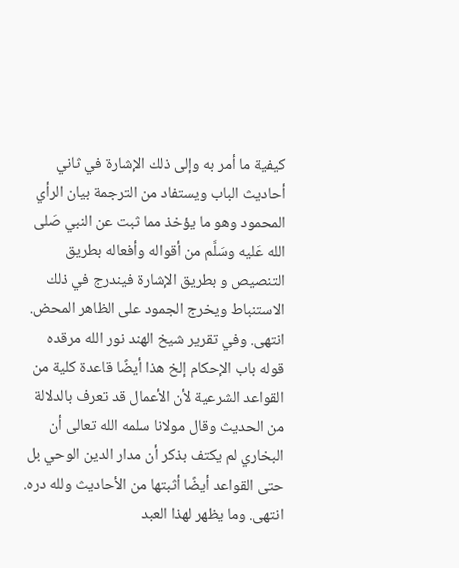كيفية ما أمر به وإلى ذلك الإشارة في ثاني أحاديث الباب ويستفاد من الترجمة بيان الرأي المحمود وهو ما يؤخذ مما ثبت عن النبي صَلى الله عَليه وسَلَّم من أقواله وأفعاله بطريق التنصيص و بطريق الإشارة فيندرج في ذلك الاستنباط ويخرج الجمود على الظاهر المحض. انتهى. وفي تقرير شيخ الهند نور الله مرقده قوله باب الإحكام إلخ هذا أيضًا قاعدة كلية من القواعد الشرعية لأن الأعمال قد تعرف بالدلالة من الحديث وقال مولانا سلمه الله تعالى أن البخاري لم يكتف بذكر أن مدار الدين الوحي بل حتى القواعد أيضًا أثبتها من الأحاديث ولله دره. انتهى. وما يظهر لهذا العبد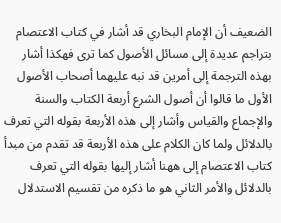الضعيف أن الإمام البخاري قد أشار في كتاب الاعتصام بتراجم عديدة إلى مسائل الأصول كما ترى فهكذا أشار بهذه الترجمة إلى أمرين قد نبه عليهما أصحاب الأصول الأول ما قالوا أن أصول الشرع أربعة الكتاب والسنة والإجماع والقياس وأشار إلى هذه الأربعة بقوله التي تعرف بالدلائل ولما كان الكلام على هذه الأربعة قد تقدم من مبدأ كتاب الاعتصام إلى ههنا أشار إليها بقوله التي تعرف بالدلائل والأمر الثاني هو ما ذكره من تقسيم الاستدلال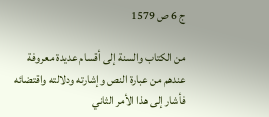ج 6 ص 1579

من الكتاب والسنة إلى أقسام عديدة معروفة عندهم من عبارة النص وإشارته ودلالته واقتضائه فأشار إلى هذا الأمر الثاني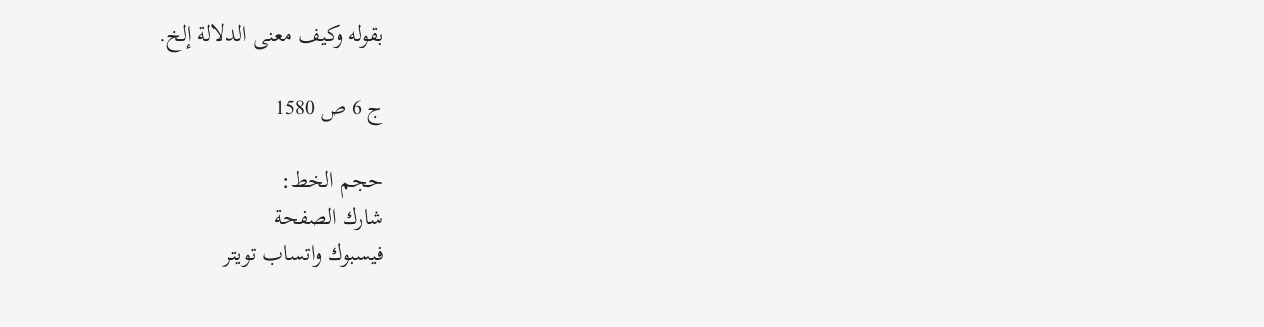بقوله وكيف معنى الدلالة إلخ.

ج 6 ص 1580

حجم الخط:
شارك الصفحة
فيسبوك واتساب تويتر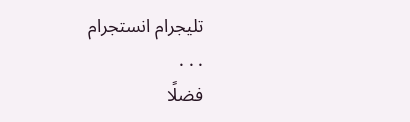تليجرام انستجرام
. . .
فضلًا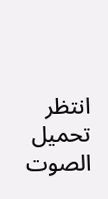انتظر تحميل الصوت